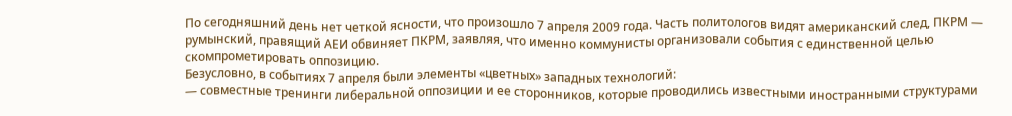По сегодняшний день нет четкой ясности, что произошло 7 апреля 2009 года. Часть политологов видят американский след, ПКРМ — румынский, правящий АЕИ обвиняет ПКРМ, заявляя, что именно коммунисты организовали события с единственной целью скомпрометировать оппозицию.
Безусловно, в событиях 7 апреля были элементы «цветных» западных технологий:
— совместные тренинги либеральной оппозиции и ее сторонников, которые проводились известными иностранными структурами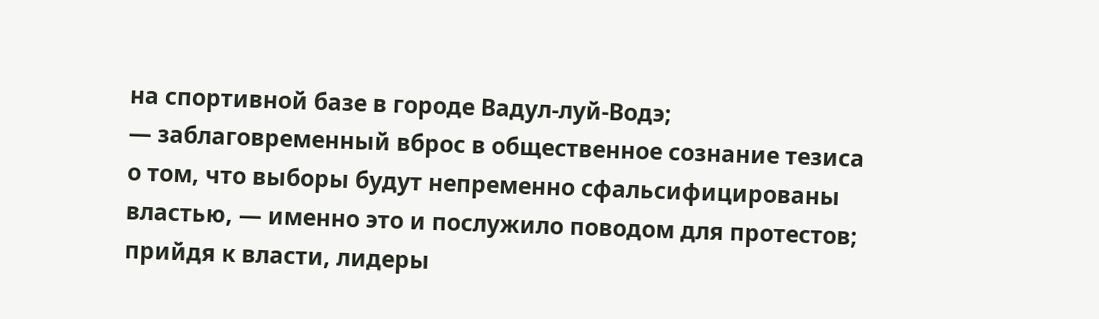на спортивной базе в городе Вадул-луй-Водэ;
— заблаговременный вброс в общественное сознание тезиса о том, что выборы будут непременно сфальсифицированы властью, — именно это и послужило поводом для протестов; прийдя к власти, лидеры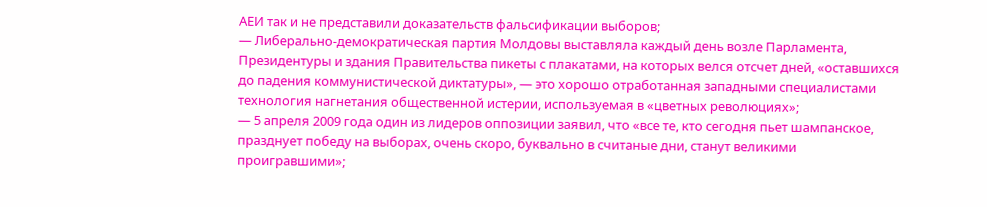АЕИ так и не представили доказательств фальсификации выборов;
— Либерально-демократическая партия Молдовы выставляла каждый день возле Парламента, Президентуры и здания Правительства пикеты с плакатами, на которых велся отсчет дней, «оставшихся до падения коммунистической диктатуры», — это хорошо отработанная западными специалистами технология нагнетания общественной истерии, используемая в «цветных революциях»;
— 5 апреля 2009 года один из лидеров оппозиции заявил, что «все те, кто сегодня пьет шампанское, празднует победу на выборах, очень скоро, буквально в считаные дни, станут великими проигравшими»;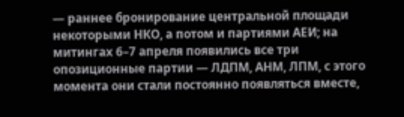— раннее бронирование центральной площади некоторыми НКО, а потом и партиями АЕИ; на митингах 6–7 апреля появились все три опозиционные партии — ЛДПМ, АНМ, ЛПМ, с этого момента они стали постоянно появляться вместе,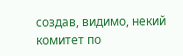создав, видимо, некий комитет по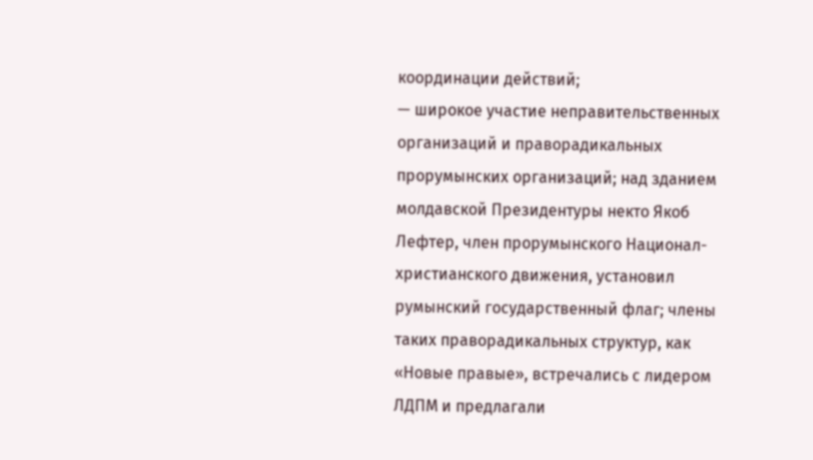координации действий;
— широкое участие неправительственных организаций и праворадикальных прорумынских организаций; над зданием молдавской Президентуры некто Якоб Лефтер, член прорумынского Национал-христианского движения, установил румынский государственный флаг; члены таких праворадикальных структур, как «Новые правые», встречались с лидером ЛДПМ и предлагали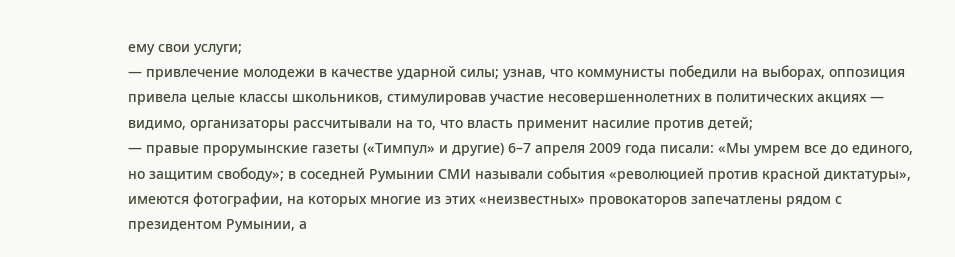ему свои услуги;
— привлечение молодежи в качестве ударной силы; узнав, что коммунисты победили на выборах, оппозиция привела целые классы школьников, стимулировав участие несовершеннолетних в политических акциях — видимо, организаторы рассчитывали на то, что власть применит насилие против детей;
— правые прорумынские газеты («Тимпул» и другие) 6–7 апреля 2009 года писали: «Мы умрем все до единого, но защитим свободу»; в соседней Румынии СМИ называли события «революцией против красной диктатуры», имеются фотографии, на которых многие из этих «неизвестных» провокаторов запечатлены рядом с президентом Румынии, а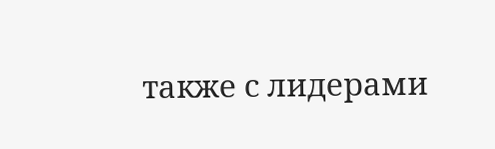также с лидерами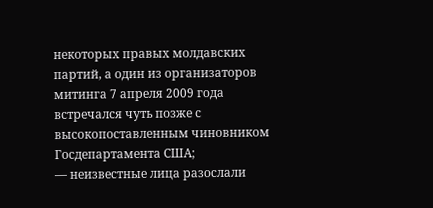некоторых правых молдавских партий, а один из организаторов митинга 7 апреля 2009 года встречался чуть позже с высокопоставленным чиновником Госдепартамента США;
— неизвестные лица разослали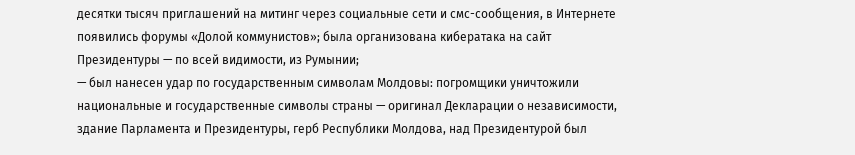десятки тысяч приглашений на митинг через социальные сети и смс-сообщения, в Интернете появились форумы «Долой коммунистов»; была организована кибератака на сайт Президентуры — по всей видимости, из Румынии;
— был нанесен удар по государственным символам Молдовы: погромщики уничтожили национальные и государственные символы страны — оригинал Декларации о независимости, здание Парламента и Президентуры, герб Республики Молдова, над Президентурой был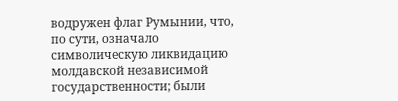водружен флаг Румынии, что, по сути, означало символическую ликвидацию молдавской независимой государственности; были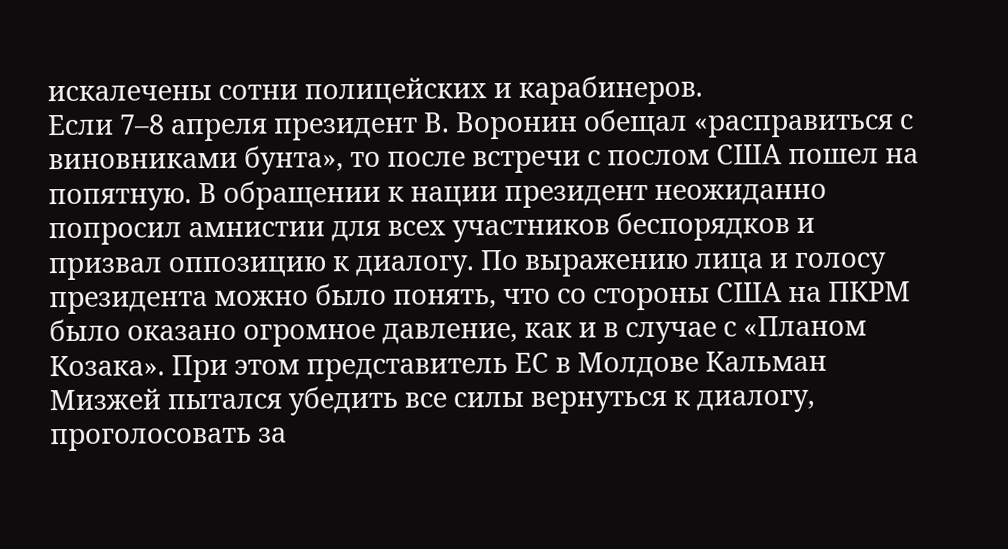искалечены сотни полицейских и карабинеров.
Если 7–8 апреля президент В. Воронин обещал «расправиться с виновниками бунта», то после встречи с послом США пошел на попятную. В обращении к нации президент неожиданно попросил амнистии для всех участников беспорядков и призвал оппозицию к диалогу. По выражению лица и голосу президента можно было понять, что со стороны США на ПКРМ было оказано огромное давление, как и в случае с «Планом Козака». При этом представитель ЕС в Молдове Кальман Мизжей пытался убедить все силы вернуться к диалогу, проголосовать за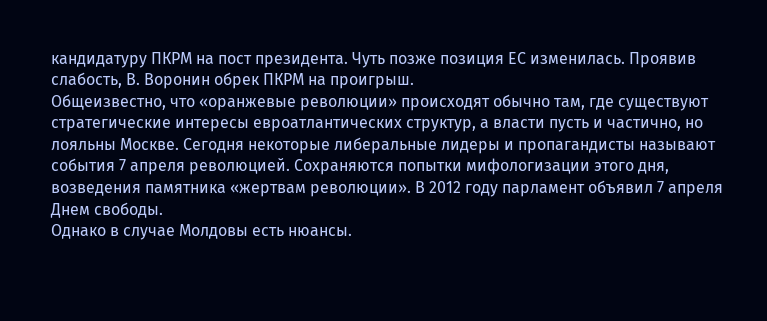кандидатуру ПКРМ на пост президента. Чуть позже позиция ЕС изменилась. Проявив слабость, В. Воронин обрек ПКРМ на проигрыш.
Общеизвестно, что «оранжевые революции» происходят обычно там, где существуют стратегические интересы евроатлантических структур, а власти пусть и частично, но лояльны Москве. Сегодня некоторые либеральные лидеры и пропагандисты называют события 7 апреля революцией. Сохраняются попытки мифологизации этого дня, возведения памятника «жертвам революции». В 2012 году парламент объявил 7 апреля Днем свободы.
Однако в случае Молдовы есть нюансы.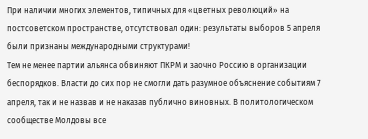При наличии многих элементов, типичных для «цветных революций» на постсоветском пространстве, отсутствовал один: результаты выборов 5 апреля были признаны международными структурами!
Тем не менее партии альянса обвиняют ПКРМ и заочно Россию в организации беспорядков. Власти до сих пор не смогли дать разумное объяснение событиям 7 апреля, так и не назвав и не наказав публично виновных. В политологическом сообществе Молдовы все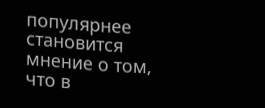популярнее становится мнение о том, что в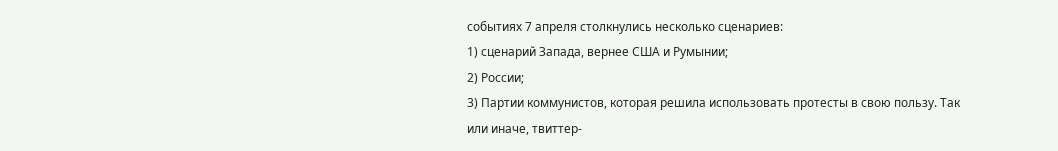событиях 7 апреля столкнулись несколько сценариев:
1) сценарий Запада, вернее США и Румынии;
2) России;
3) Партии коммунистов, которая решила использовать протесты в свою пользу. Так или иначе, твиттер-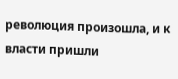революция произошла, и к власти пришли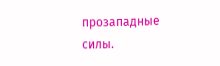прозападные силы.